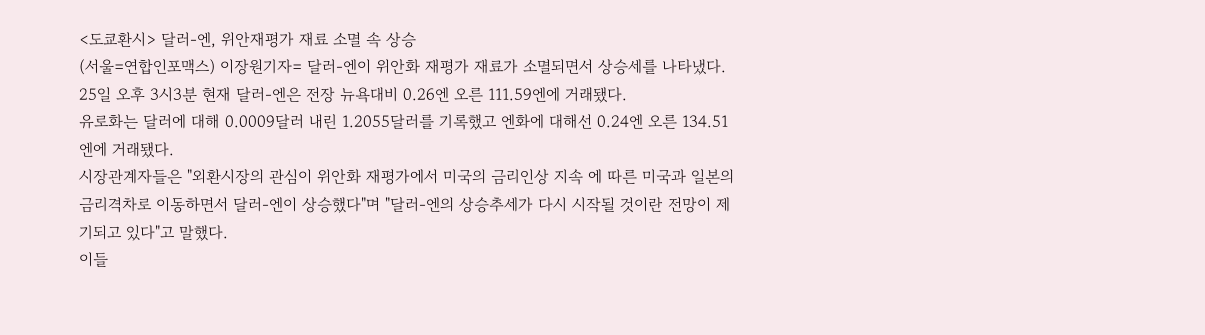<도쿄환시> 달러-엔, 위안재평가 재료 소멸 속 상승
(서울=연합인포맥스) 이장원기자= 달러-엔이 위안화 재평가 재료가 소멸되면서 상승세를 나타냈다.
25일 오후 3시3분 현재 달러-엔은 전장 뉴욕대비 0.26엔 오른 111.59엔에 거래됐다.
유로화는 달러에 대해 0.0009달러 내린 1.2055달러를 기록했고 엔화에 대해선 0.24엔 오른 134.51엔에 거래됐다.
시장관계자들은 "외환시장의 관심이 위안화 재평가에서 미국의 금리인상 지속 에 따른 미국과 일본의 금리격차로 이동하면서 달러-엔이 상승했다"며 "달러-엔의 상승추세가 다시 시작될 것이란 전망이 제기되고 있다"고 말했다.
이들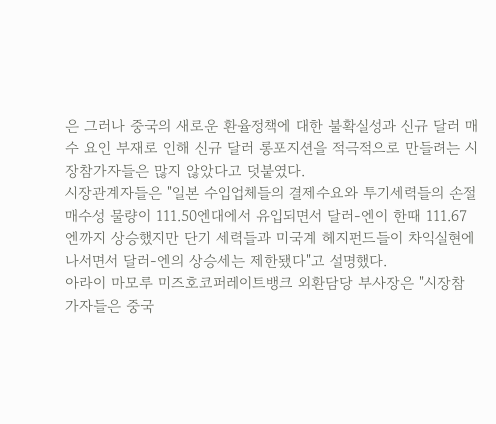은 그러나 중국의 새로운 환율정책에 대한 불확실성과 신규 달러 매수 요인 부재로 인해 신규 달러 롱포지션을 적극적으로 만들려는 시장참가자들은 많지 않았다고 덧붙였다.
시장관계자들은 "일본 수입업체들의 결제수요와 투기세력들의 손절매수성 물량이 111.50엔대에서 유입되면서 달러-엔이 한때 111.67엔까지 상승했지만 단기 세력들과 미국계 헤지펀드들이 차익실현에 나서면서 달러-엔의 상승세는 제한됐다"고 설명했다.
아라이 마모루 미즈호코퍼레이트뱅크 외환담당 부사장은 "시장참가자들은 중국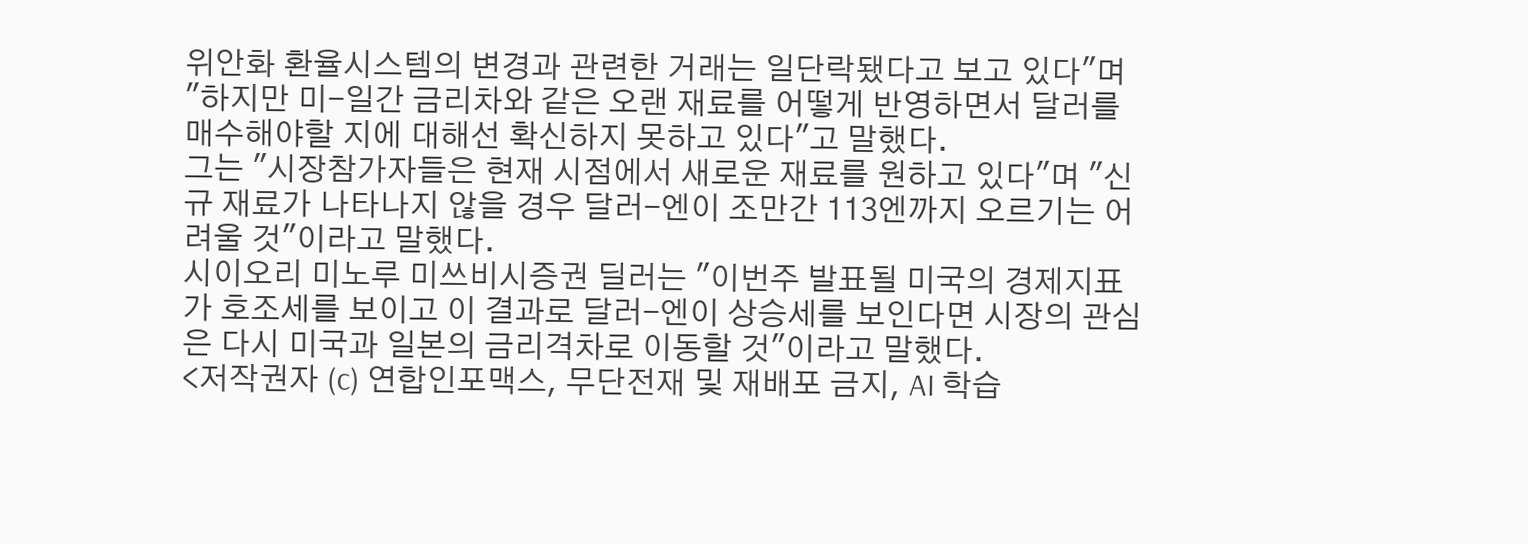위안화 환율시스템의 변경과 관련한 거래는 일단락됐다고 보고 있다"며 "하지만 미-일간 금리차와 같은 오랜 재료를 어떻게 반영하면서 달러를 매수해야할 지에 대해선 확신하지 못하고 있다"고 말했다.
그는 "시장참가자들은 현재 시점에서 새로운 재료를 원하고 있다"며 "신규 재료가 나타나지 않을 경우 달러-엔이 조만간 113엔까지 오르기는 어려울 것"이라고 말했다.
시이오리 미노루 미쓰비시증권 딜러는 "이번주 발표될 미국의 경제지표가 호조세를 보이고 이 결과로 달러-엔이 상승세를 보인다면 시장의 관심은 다시 미국과 일본의 금리격차로 이동할 것"이라고 말했다.
<저작권자 (c) 연합인포맥스, 무단전재 및 재배포 금지, AI 학습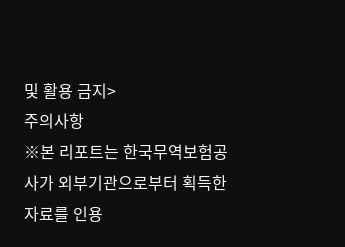및 활용 금지>
주의사항
※본 리포트는 한국무역보험공사가 외부기관으로부터 획득한 자료를 인용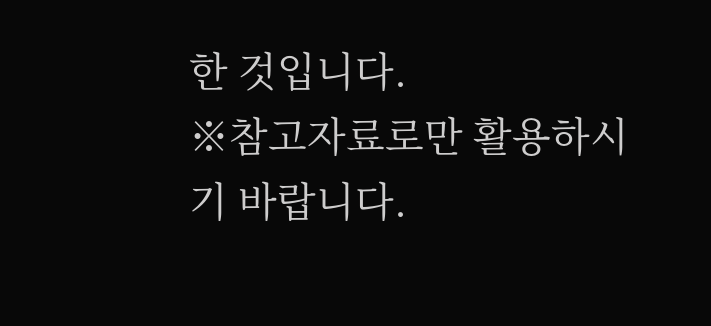한 것입니다.
※참고자료로만 활용하시기 바랍니다.